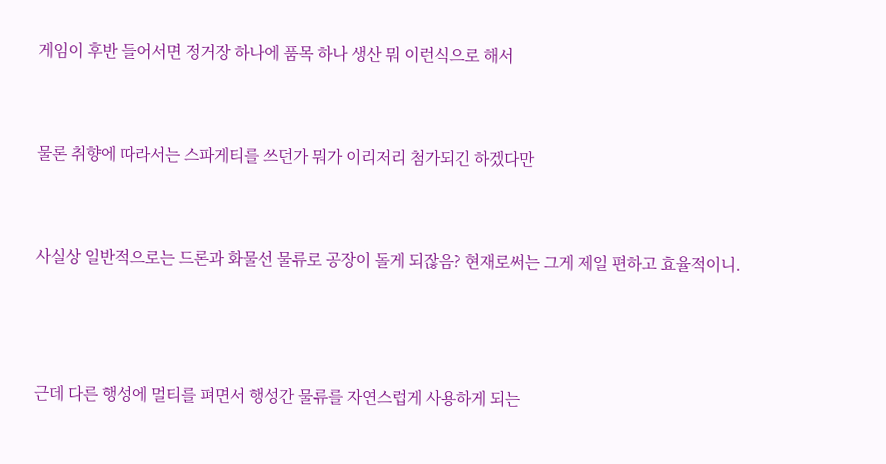게임이 후반 들어서면 정거장 하나에 품목 하나 생산 뭐 이런식으로 해서


물론 취향에 따라서는 스파게티를 쓰던가 뭐가 이리저리 첨가되긴 하겠다만


사실상 일반적으로는 드론과 화물선 물류로 공장이 돌게 되잖음? 현재로써는 그게 제일 편하고 효율적이니.



근데 다른 행성에 멀티를 펴면서 행성간 물류를 자연스럽게 사용하게 되는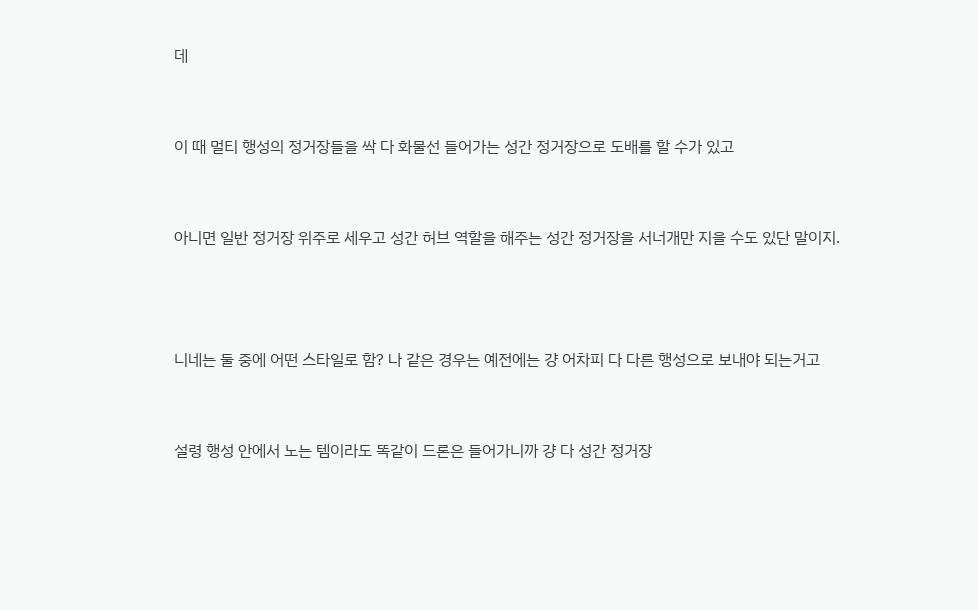데


이 때 멀티 행성의 정거장들을 싹 다 화물선 들어가는 성간 정거장으로 도배를 할 수가 있고


아니면 일반 정거장 위주로 세우고 성간 허브 역할을 해주는 성간 정거장을 서너개만 지을 수도 있단 말이지.



니네는 둘 중에 어떤 스타일로 함? 나 같은 경우는 예전에는 걍 어차피 다 다른 행성으로 보내야 되는거고


설령 행성 안에서 노는 템이라도 똑같이 드론은 들어가니까 걍 다 성간 정거장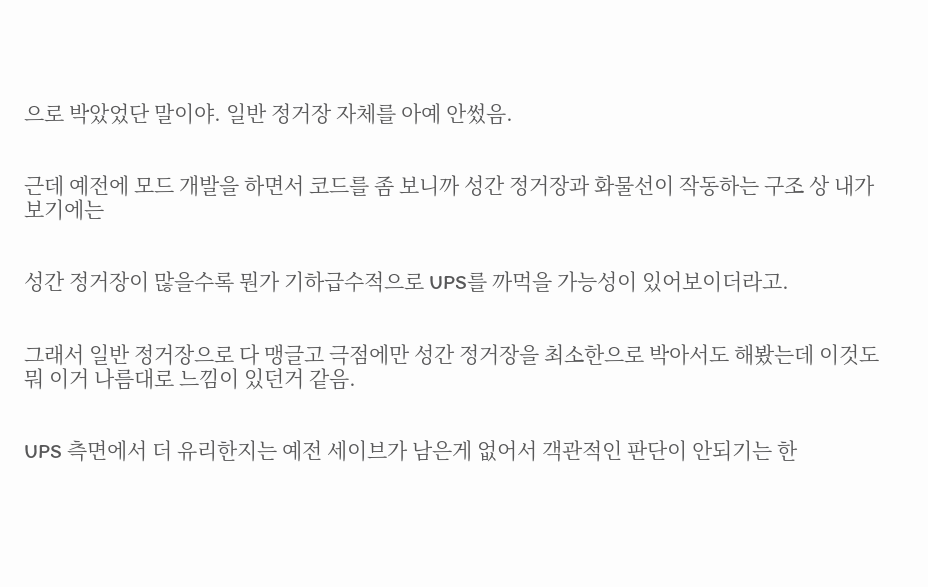으로 박았었단 말이야. 일반 정거장 자체를 아예 안썼음.


근데 예전에 모드 개발을 하면서 코드를 좀 보니까 성간 정거장과 화물선이 작동하는 구조 상 내가 보기에는


성간 정거장이 많을수록 뭔가 기하급수적으로 UPS를 까먹을 가능성이 있어보이더라고.


그래서 일반 정거장으로 다 맹글고 극점에만 성간 정거장을 최소한으로 박아서도 해봤는데 이것도 뭐 이거 나름대로 느낌이 있던거 같음.


UPS 측면에서 더 유리한지는 예전 세이브가 남은게 없어서 객관적인 판단이 안되기는 한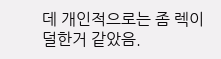데 개인적으로는 좀 렉이 덜한거 같았음.